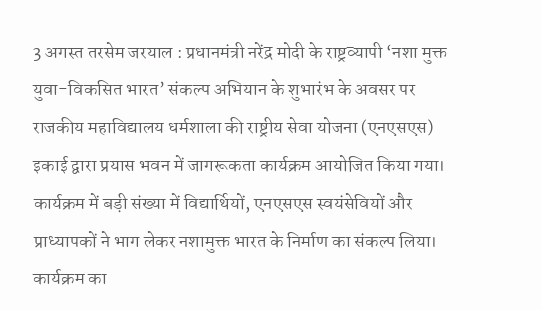3 अगस्त तरसेम जरयाल : प्रधानमंत्री नरेंद्र मोदी के राष्ट्रव्यापी ‘नशा मुक्त युवा-विकसित भारत’ संकल्प अभियान के शुभारंभ के अवसर पर राजकीय महाविद्यालय धर्मशाला की राष्ट्रीय सेवा योजना (एनएसएस) इकाई द्वारा प्रयास भवन में जागरूकता कार्यक्रम आयोजित किया गया। कार्यक्रम में बड़ी संख्या में विद्यार्थियों, एनएसएस स्वयंसेवियों और प्राध्यापकों ने भाग लेकर नशामुक्त भारत के निर्माण का संकल्प लिया।
कार्यक्रम का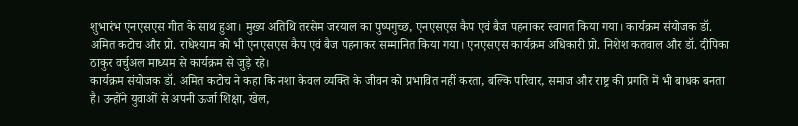शुभारंभ एनएसएस गीत के साथ हुआ। मुख्य अतिथि तरसेम जरयाल का पुष्पगुच्छ, एनएसएस कैप एवं बैज पहनाकर स्वागत किया गया। कार्यक्रम संयोजक डॉ. अमित कटोच और प्रो. राधेश्याम को भी एनएसएस कैप एवं बैज पहनाकर सम्मानित किया गया। एनएसएस कार्यक्रम अधिकारी प्रो. निशेश कतवाल और डॉ. दीपिका ठाकुर वर्चुअल माध्यम से कार्यक्रम से जुड़े रहे।
कार्यक्रम संयोजक डॉ. अमित कटोच ने कहा कि नशा केवल व्यक्ति के जीवन को प्रभावित नहीं करता, बल्कि परिवार, समाज और राष्ट्र की प्रगति में भी बाधक बनता है। उन्होंने युवाओं से अपनी ऊर्जा शिक्षा, खेल,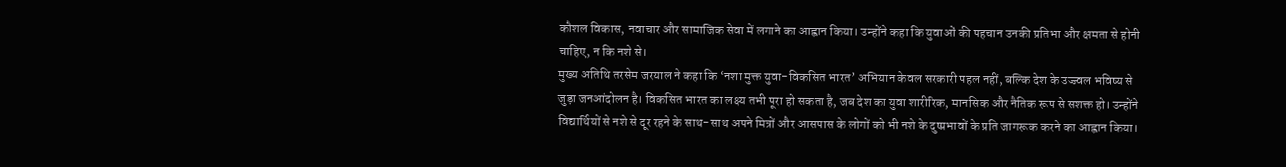कौशल विकास, नवाचार और सामाजिक सेवा में लगाने का आह्वान किया। उन्होंने कहा कि युवाओं की पहचान उनकी प्रतिभा और क्षमता से होनी चाहिए, न कि नशे से।
मुख्य अतिथि तरसेम जरयाल ने कहा कि ‘नशा मुक्त युवा-विकसित भारत’ अभियान केवल सरकारी पहल नहीं, बल्कि देश के उज्ज्वल भविष्य से जुड़ा जनआंदोलन है। विकसित भारत का लक्ष्य तभी पूरा हो सकता है, जब देश का युवा शारीरिक, मानसिक और नैतिक रूप से सशक्त हो। उन्होंने विद्यार्थियों से नशे से दूर रहने के साथ-साथ अपने मित्रों और आसपास के लोगों को भी नशे के दुष्प्रभावों के प्रति जागरूक करने का आह्वान किया।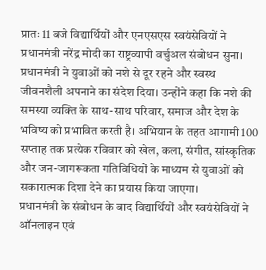प्रातः 11 बजे विद्यार्थियों और एनएसएस स्वयंसेवियों ने प्रधानमंत्री नरेंद्र मोदी का राष्ट्रव्यापी वर्चुअल संबोधन सुना। प्रधानमंत्री ने युवाओं को नशे से दूर रहने और स्वस्थ जीवनशैली अपनाने का संदेश दिया। उन्होंने कहा कि नशे की समस्या व्यक्ति के साथ-साथ परिवार, समाज और देश के भविष्य को प्रभावित करती है। अभियान के तहत आगामी 100 सप्ताह तक प्रत्येक रविवार को खेल, कला, संगीत, सांस्कृतिक और जन-जागरूकता गतिविधियों के माध्यम से युवाओं को सकारात्मक दिशा देने का प्रयास किया जाएगा।
प्रधानमंत्री के संबोधन के बाद विद्यार्थियों और स्वयंसेवियों ने ऑनलाइन एवं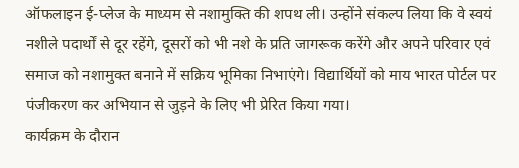ऑफलाइन ई-प्लेज के माध्यम से नशामुक्ति की शपथ ली। उन्होंने संकल्प लिया कि वे स्वयं नशीले पदार्थों से दूर रहेंगे, दूसरों को भी नशे के प्रति जागरूक करेंगे और अपने परिवार एवं समाज को नशामुक्त बनाने में सक्रिय भूमिका निभाएंगे। विद्यार्थियों को माय भारत पोर्टल पर पंजीकरण कर अभियान से जुड़ने के लिए भी प्रेरित किया गया।
कार्यक्रम के दौरान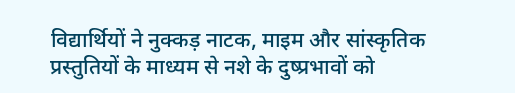विद्यार्थियों ने नुक्कड़ नाटक, माइम और सांस्कृतिक प्रस्तुतियों के माध्यम से नशे के दुष्प्रभावों को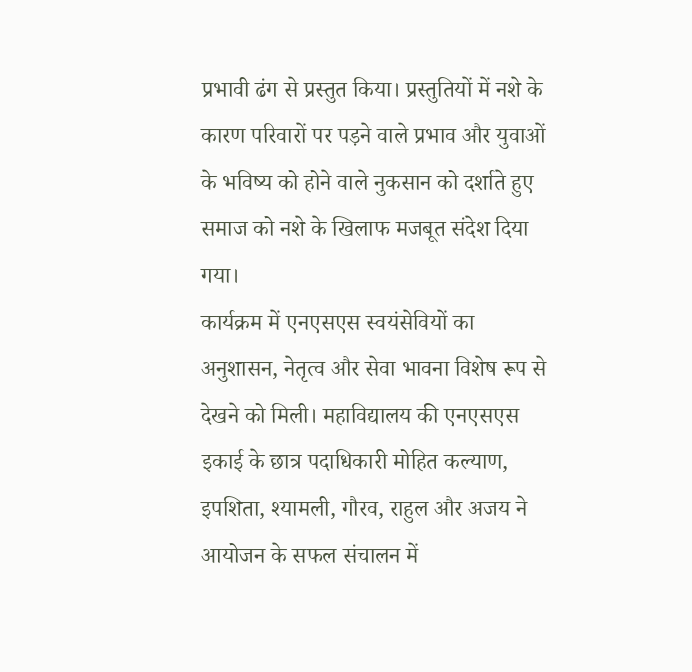प्रभावी ढंग से प्रस्तुत किया। प्रस्तुतियों में नशे के कारण परिवारों पर पड़ने वाले प्रभाव और युवाओं के भविष्य को होने वाले नुकसान को दर्शाते हुए समाज को नशे के खिलाफ मजबूत संदेश दिया गया।
कार्यक्रम में एनएसएस स्वयंसेवियों का अनुशासन, नेतृत्व और सेवा भावना विशेष रूप से देखने को मिली। महाविद्यालय की एनएसएस इकाई के छात्र पदाधिकारी मोहित कल्याण, इपशिता, श्यामली, गौरव, राहुल और अजय ने आयोजन के सफल संचालन में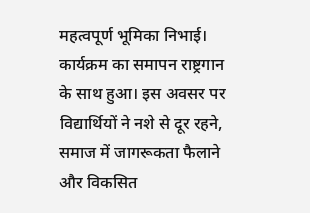महत्वपूर्ण भूमिका निभाई।
कार्यक्रम का समापन राष्ट्रगान के साथ हुआ। इस अवसर पर विद्यार्थियों ने नशे से दूर रहने, समाज में जागरूकता फैलाने और विकसित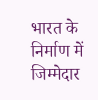भारत के निर्माण में जिम्मेदार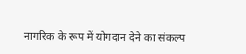नागरिक के रूप में योगदान देने का संकल्प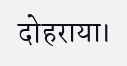दोहराया।